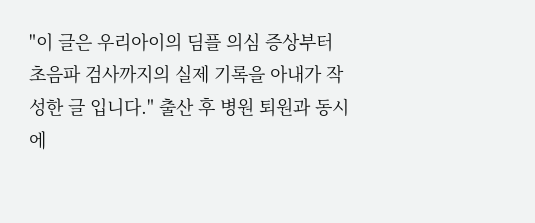"이 글은 우리아이의 딤플 의심 증상부터 초음파 검사까지의 실제 기록을 아내가 작성한 글 입니다." 출산 후 병원 퇴원과 동시에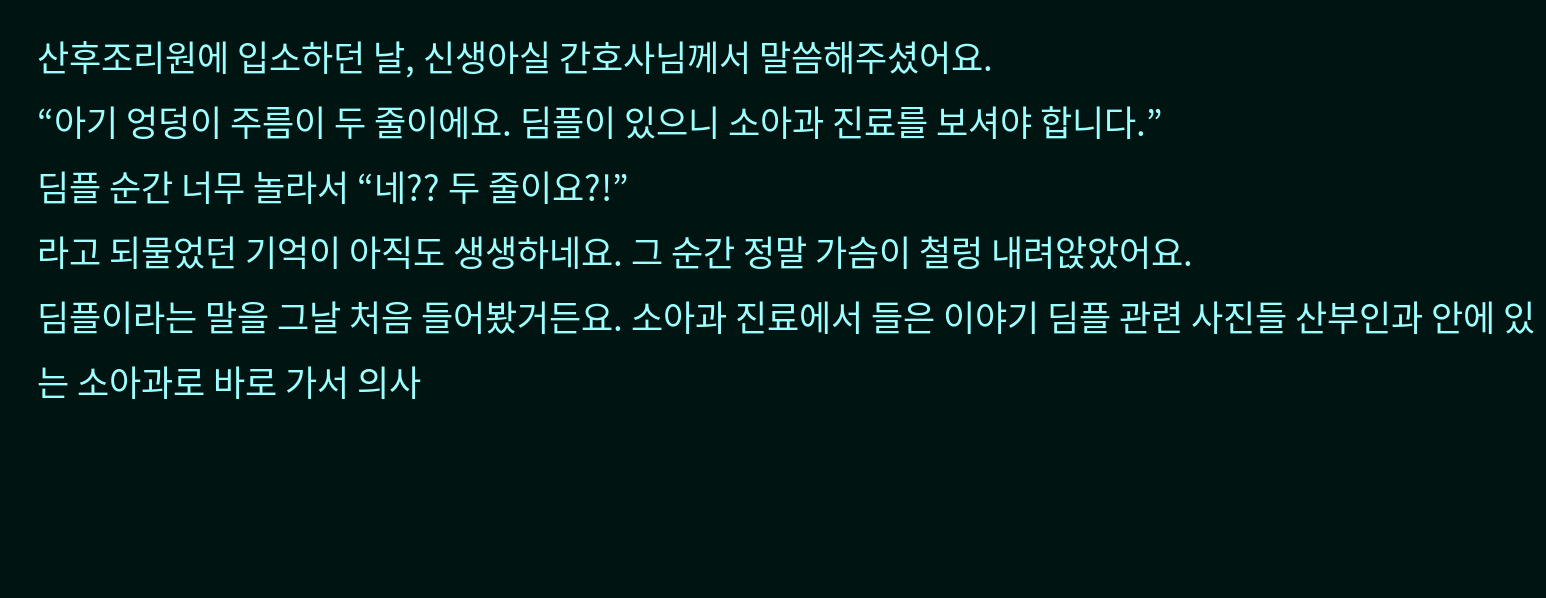산후조리원에 입소하던 날, 신생아실 간호사님께서 말씀해주셨어요.
“아기 엉덩이 주름이 두 줄이에요. 딤플이 있으니 소아과 진료를 보셔야 합니다.”
딤플 순간 너무 놀라서 “네?? 두 줄이요?!”
라고 되물었던 기억이 아직도 생생하네요. 그 순간 정말 가슴이 철렁 내려앉았어요.
딤플이라는 말을 그날 처음 들어봤거든요. 소아과 진료에서 들은 이야기 딤플 관련 사진들 산부인과 안에 있는 소아과로 바로 가서 의사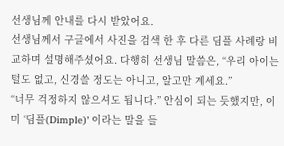선생님께 안내를 다시 받았어요.
선생님께서 구글에서 사진을 검색 한 후 다른 딤플 사례랑 비교하며 설명해주셨어요. 다행히 선생님 말씀은, “우리 아이는 털도 없고, 신경쓸 정도는 아니고, 알고만 계세요.”
“너무 걱정하지 않으셔도 됩니다.” 안심이 되는 듯했지만, 이미 ‘딤플(Dimple)’ 이라는 말을 들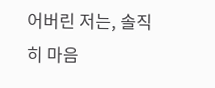어버린 저는, 솔직히 마음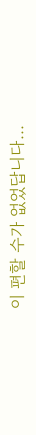이 편할 수가 없었답니다...